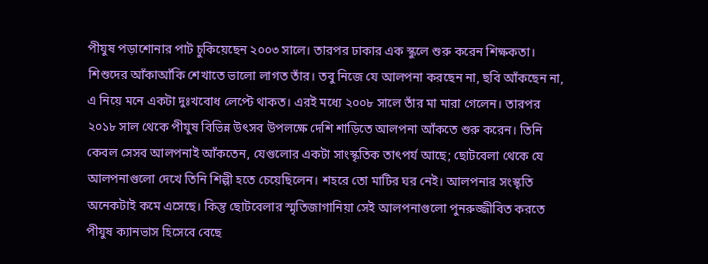পীযুষ পড়াশোনার পাট চুকিয়েছেন ২০০৩ সালে। তারপর ঢাকার এক স্কুলে শুরু করেন শিক্ষকতা। শিশুদের আঁকাআঁকি শেখাতে ভালো লাগত তাঁর। তবু নিজে যে আলপনা করছেন না, ছবি আঁকছেন না, এ নিয়ে মনে একটা দুঃখবোধ লেপ্টে থাকত। এরই মধ্যে ২০০৮ সালে তাঁর মা মারা গেলেন। তারপর ২০১৮ সাল থেকে পীযুষ বিভিন্ন উৎসব উপলক্ষে দেশি শাড়িতে আলপনা আঁকতে শুরু করেন। তিনি কেবল সেসব আলপনাই আঁকতেন, যেগুলোর একটা সাংস্কৃতিক তাৎপর্য আছে; ছোটবেলা থেকে যে আলপনাগুলো দেখে তিনি শিল্পী হতে চেয়েছিলেন। শহরে তো মাটির ঘর নেই। আলপনার সংস্কৃতি অনেকটাই কমে এসেছে। কিন্তু ছোটবেলার স্মৃতিজাগানিয়া সেই আলপনাগুলো পুনরুজ্জীবিত করতে পীযুষ ক্যানভাস হিসেবে বেছে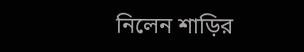নিলেন শাড়ির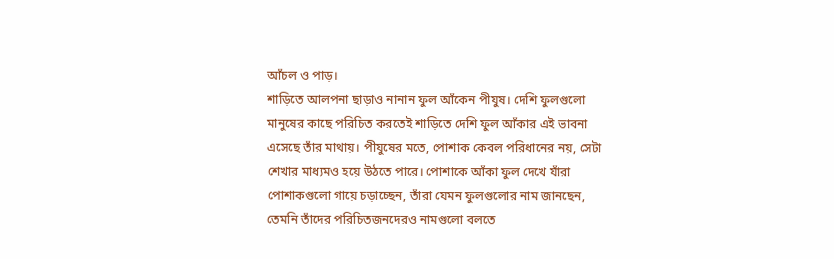আঁচল ও পাড়।
শাড়িতে আলপনা ছাড়াও নানান ফুল আঁকেন পীযুষ। দেশি ফুলগুলো মানুষের কাছে পরিচিত করতেই শাড়িতে দেশি ফুল আঁকার এই ভাবনা এসেছে তাঁর মাথায়। পীযুষের মতে, পোশাক কেবল পরিধানের নয়, সেটা শেখার মাধ্যমও হয়ে উঠতে পারে। পোশাকে আঁকা ফুল দেখে যাঁরা পোশাকগুলো গায়ে চড়াচ্ছেন, তাঁরা যেমন ফুলগুলোর নাম জানছেন, তেমনি তাঁদের পরিচিতজনদেরও নামগুলো বলতে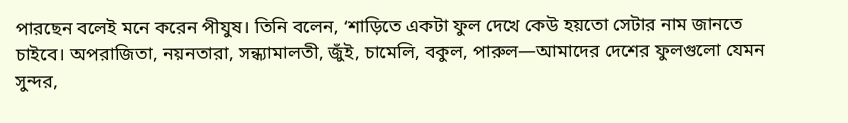পারছেন বলেই মনে করেন পীযুষ। তিনি বলেন, ‘শাড়িতে একটা ফুল দেখে কেউ হয়তো সেটার নাম জানতে চাইবে। অপরাজিতা, নয়নতারা, সন্ধ্যামালতী, জুঁই, চামেলি, বকুল, পারুল—আমাদের দেশের ফুলগুলো যেমন সুন্দর,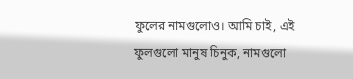ফুলের নামগুলোও। আমি চাই, এই ফুলগুলো মানুষ চিনুক, নামগুলো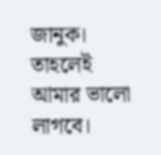জানুক। তাহলেই আমার ভালো লাগবে।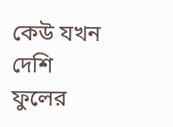কেউ যখন দেশি ফুলের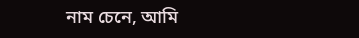নাম চেনে, আমি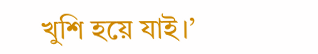খুশি হয়ে যাই।’